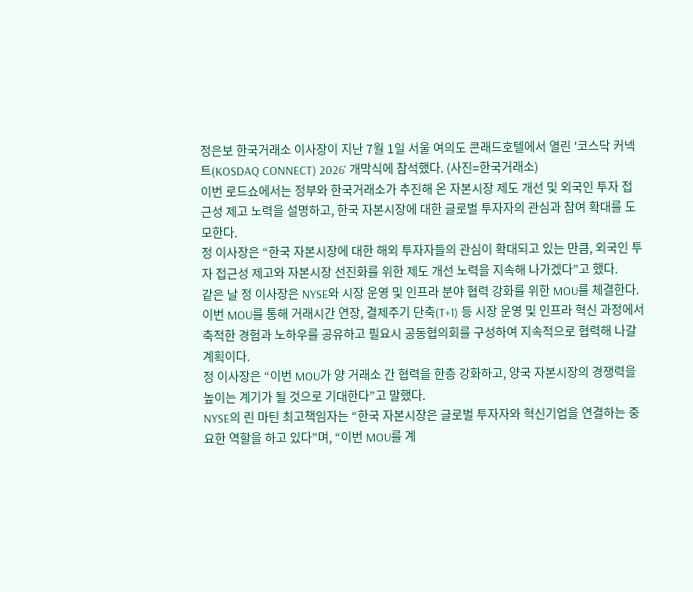정은보 한국거래소 이사장이 지난 7월 1일 서울 여의도 콘래드호텔에서 열린 '코스닥 커넥트(KOSDAQ CONNECT) 2026' 개막식에 참석했다. (사진=한국거래소)
이번 로드쇼에서는 정부와 한국거래소가 추진해 온 자본시장 제도 개선 및 외국인 투자 접근성 제고 노력을 설명하고, 한국 자본시장에 대한 글로벌 투자자의 관심과 참여 확대를 도모한다.
정 이사장은 “한국 자본시장에 대한 해외 투자자들의 관심이 확대되고 있는 만큼, 외국인 투자 접근성 제고와 자본시장 선진화를 위한 제도 개선 노력을 지속해 나가겠다”고 했다.
같은 날 정 이사장은 NYSE와 시장 운영 및 인프라 분야 협력 강화를 위한 MOU를 체결한다. 이번 MOU를 통해 거래시간 연장, 결제주기 단축(T+1) 등 시장 운영 및 인프라 혁신 과정에서 축적한 경험과 노하우를 공유하고 필요시 공동협의회를 구성하여 지속적으로 협력해 나갈 계획이다.
정 이사장은 “이번 MOU가 양 거래소 간 협력을 한층 강화하고, 양국 자본시장의 경쟁력을 높이는 계기가 될 것으로 기대한다”고 말했다.
NYSE의 린 마틴 최고책임자는 “한국 자본시장은 글로벌 투자자와 혁신기업을 연결하는 중요한 역할을 하고 있다”며, “이번 MOU를 계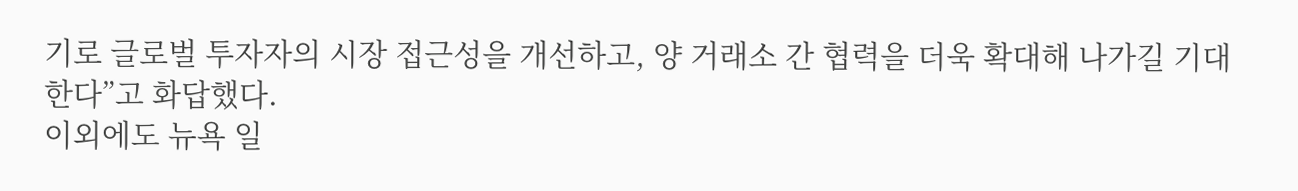기로 글로벌 투자자의 시장 접근성을 개선하고, 양 거래소 간 협력을 더욱 확대해 나가길 기대한다”고 화답했다.
이외에도 뉴욕 일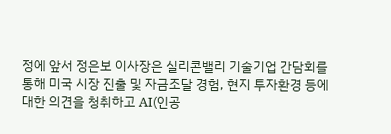정에 앞서 정은보 이사장은 실리콘밸리 기술기업 간담회를 통해 미국 시장 진출 및 자금조달 경험, 현지 투자환경 등에 대한 의견을 청취하고 AI(인공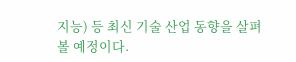지능) 등 최신 기술 산업 동향을 살펴볼 예정이다.